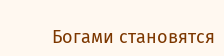Богами становятся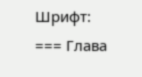Шрифт:
=== Глава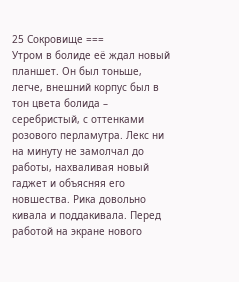25 Сокровище ===
Утром в болиде её ждал новый планшет. Он был тоньше, легче, внешний корпус был в тон цвета болида – серебристый, с оттенками розового перламутра. Лекс ни на минуту не замолчал до работы, нахваливая новый гаджет и объясняя его новшества. Рика довольно кивала и поддакивала. Перед работой на экране нового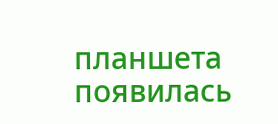планшета появилась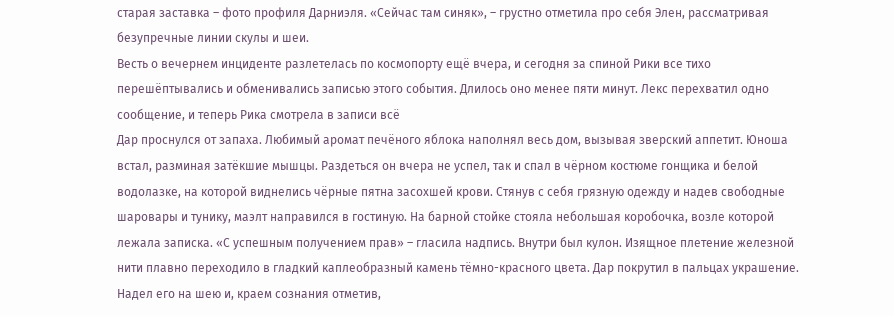старая заставка – фото профиля Дарниэля. «Сейчас там синяк», – грустно отметила про себя Элен, рассматривая безупречные линии скулы и шеи.
Весть о вечернем инциденте разлетелась по космопорту ещё вчера, и сегодня за спиной Рики все тихо перешёптывались и обменивались записью этого события. Длилось оно менее пяти минут. Лекс перехватил одно сообщение, и теперь Рика смотрела в записи всё
Дар проснулся от запаха. Любимый аромат печёного яблока наполнял весь дом, вызывая зверский аппетит. Юноша встал, разминая затёкшие мышцы. Раздеться он вчера не успел, так и спал в чёрном костюме гонщика и белой водолазке, на которой виднелись чёрные пятна засохшей крови. Стянув с себя грязную одежду и надев свободные шаровары и тунику, маэлт направился в гостиную. На барной стойке стояла небольшая коробочка, возле которой лежала записка. «С успешным получением прав» – гласила надпись. Внутри был кулон. Изящное плетение железной нити плавно переходило в гладкий каплеобразный камень тёмно-красного цвета. Дар покрутил в пальцах украшение. Надел его на шею и, краем сознания отметив,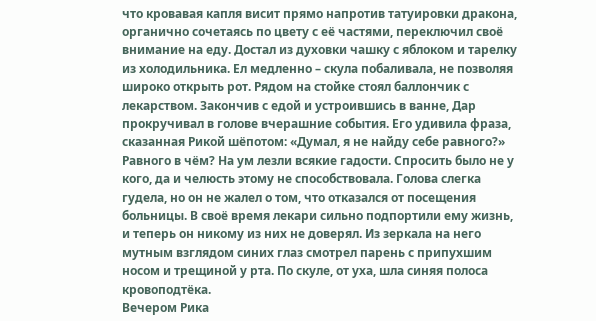что кровавая капля висит прямо напротив татуировки дракона, органично сочетаясь по цвету с её частями, переключил своё внимание на еду. Достал из духовки чашку с яблоком и тарелку из холодильника. Ел медленно – скула побаливала, не позволяя широко открыть рот. Рядом на стойке стоял баллончик с лекарством. Закончив с едой и устроившись в ванне, Дар прокручивал в голове вчерашние события. Его удивила фраза, сказанная Рикой шёпотом: «Думал, я не найду себе равного?» Равного в чём? На ум лезли всякие гадости. Спросить было не у кого, да и челюсть этому не способствовала. Голова слегка гудела, но он не жалел о том, что отказался от посещения больницы. В своё время лекари сильно подпортили ему жизнь, и теперь он никому из них не доверял. Из зеркала на него мутным взглядом синих глаз смотрел парень с припухшим носом и трещиной у рта. По скуле, от уха, шла синяя полоса кровоподтёка.
Вечером Рика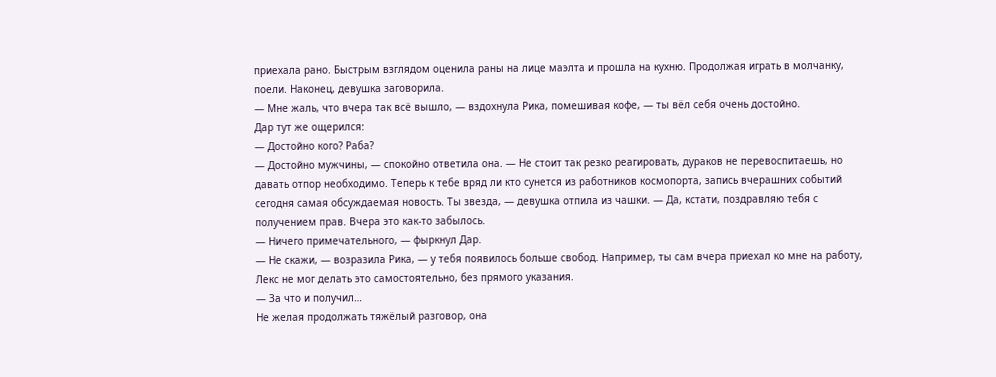приехала рано. Быстрым взглядом оценила раны на лице маэлта и прошла на кухню. Продолжая играть в молчанку, поели. Наконец, девушка заговорила.
— Мне жаль, что вчера так всё вышло, — вздохнула Рика, помешивая кофе, — ты вёл себя очень достойно.
Дар тут же ощерился:
— Достойно кого? Раба?
— Достойно мужчины, — спокойно ответила она. — Не стоит так резко реагировать, дураков не перевоспитаешь, но давать отпор необходимо. Теперь к тебе вряд ли кто сунется из работников космопорта, запись вчерашних событий сегодня самая обсуждаемая новость. Ты звезда, — девушка отпила из чашки. — Да, кстати, поздравляю тебя с получением прав. Вчера это как-то забылось.
— Ничего примечательного, — фыркнул Дар.
— Не скажи, — возразила Рика, — у тебя появилось больше свобод. Например, ты сам вчера приехал ко мне на работу, Лекс не мог делать это самостоятельно, без прямого указания.
— За что и получил…
Не желая продолжать тяжёлый разговор, она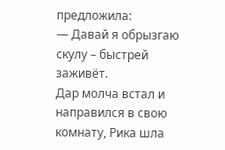предложила:
— Давай я обрызгаю скулу – быстрей заживёт.
Дар молча встал и направился в свою комнату, Рика шла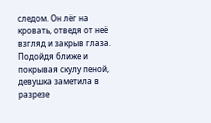следом. Он лёг на кровать, отведя от неё взгляд и закрыв глаза. Подойдя ближе и покрывая скулу пеной, девушка заметила в разрезе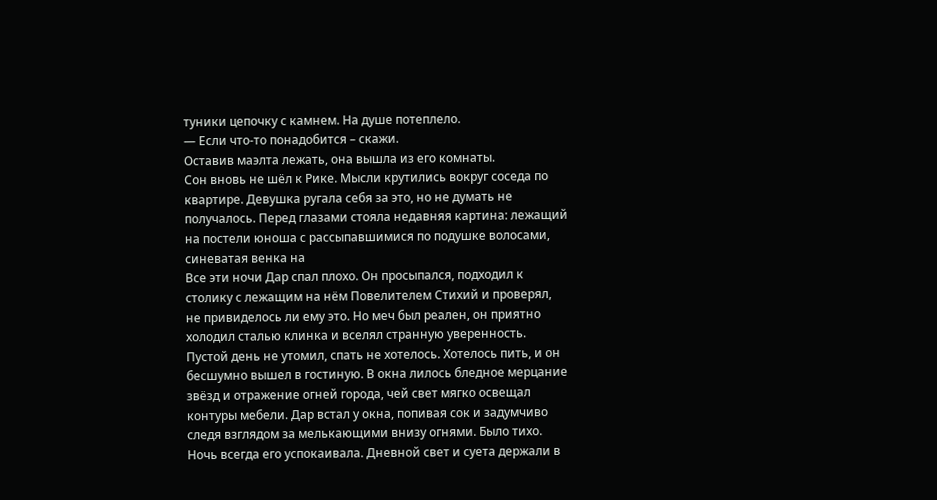туники цепочку с камнем. На душе потеплело.
— Если что-то понадобится – скажи.
Оставив маэлта лежать, она вышла из его комнаты.
Сон вновь не шёл к Рике. Мысли крутились вокруг соседа по квартире. Девушка ругала себя за это, но не думать не получалось. Перед глазами стояла недавняя картина: лежащий на постели юноша с рассыпавшимися по подушке волосами, синеватая венка на
Все эти ночи Дар спал плохо. Он просыпался, подходил к столику с лежащим на нём Повелителем Стихий и проверял, не привиделось ли ему это. Но меч был реален, он приятно холодил сталью клинка и вселял странную уверенность. Пустой день не утомил, спать не хотелось. Хотелось пить, и он бесшумно вышел в гостиную. В окна лилось бледное мерцание звёзд и отражение огней города, чей свет мягко освещал контуры мебели. Дар встал у окна, попивая сок и задумчиво следя взглядом за мелькающими внизу огнями. Было тихо. Ночь всегда его успокаивала. Дневной свет и суета держали в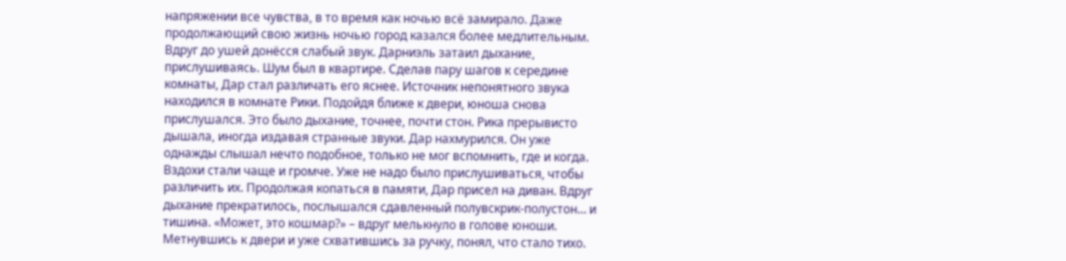напряжении все чувства, в то время как ночью всё замирало. Даже продолжающий свою жизнь ночью город казался более медлительным.
Вдруг до ушей донёсся слабый звук. Дарниэль затаил дыхание, прислушиваясь. Шум был в квартире. Сделав пару шагов к середине комнаты, Дар стал различать его яснее. Источник непонятного звука находился в комнате Рики. Подойдя ближе к двери, юноша снова прислушался. Это было дыхание, точнее, почти стон. Рика прерывисто дышала, иногда издавая странные звуки. Дар нахмурился. Он уже однажды слышал нечто подобное, только не мог вспомнить, где и когда. Вздохи стали чаще и громче. Уже не надо было прислушиваться, чтобы различить их. Продолжая копаться в памяти, Дар присел на диван. Вдруг дыхание прекратилось, послышался сдавленный полувскрик-полустон… и тишина. «Может, это кошмар?» – вдруг мелькнуло в голове юноши. Метнувшись к двери и уже схватившись за ручку, понял, что стало тихо.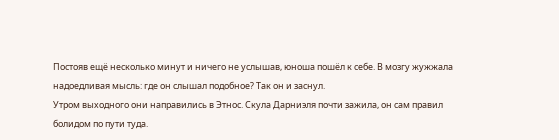Постояв ещё несколько минут и ничего не услышав, юноша пошёл к себе. В мозгу жужжала надоедливая мысль: где он слышал подобное? Так он и заснул.
Утром выходного они направились в Этнос. Скула Дарниэля почти зажила, он сам правил болидом по пути туда.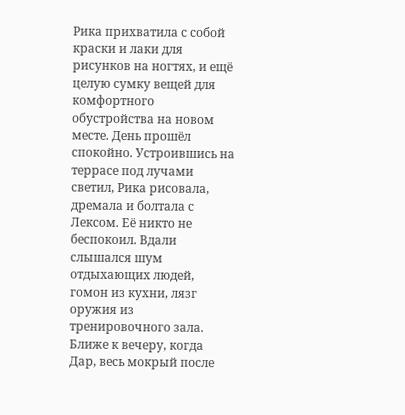Рика прихватила с собой краски и лаки для рисунков на ногтях, и ещё целую сумку вещей для комфортного обустройства на новом месте. День прошёл спокойно. Устроившись на террасе под лучами светил, Рика рисовала, дремала и болтала с Лексом. Её никто не беспокоил. Вдали слышался шум отдыхающих людей, гомон из кухни, лязг оружия из тренировочного зала. Ближе к вечеру, когда Дар, весь мокрый после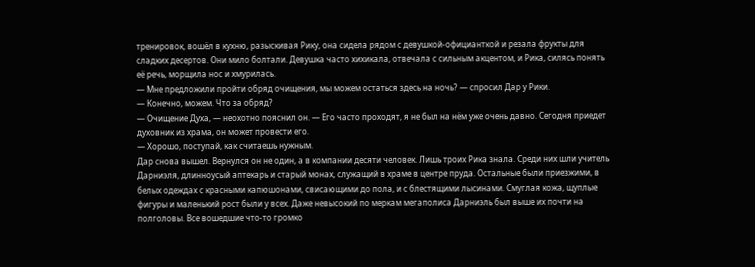тренировок, вошёл в кухню, разыскивая Рику, она сидела рядом с девушкой-официанткой и резала фрукты для сладких десертов. Они мило болтали. Девушка часто хихикала, отвечала с сильным акцентом, и Рика, силясь понять её речь, морщила нос и хмурилась.
— Мне предложили пройти обряд очищения, мы можем остаться здесь на ночь? — спросил Дар у Рики.
— Конечно, можем. Что за обряд?
— Очищение Духа, — неохотно пояснил он. — Его часто проходят, я не был на нём уже очень давно. Сегодня приедет духовник из храма, он может провести его.
— Хорошо, поступай, как считаешь нужным.
Дар снова вышел. Вернулся он не один, а в компании десяти человек. Лишь троих Рика знала. Среди них шли учитель Дарниэля, длинноусый аптекарь и старый монах, служащий в храме в центре пруда. Остальные были приезжими, в белых одеждах с красными капюшонами, свисающими до пола, и с блестящими лысинами. Смуглая кожа, щуплые фигуры и маленький рост были у всех. Даже невысокий по меркам мегаполиса Дарниэль был выше их почти на полголовы. Все вошедшие что-то громко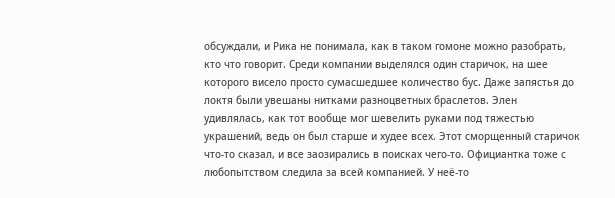обсуждали, и Рика не понимала, как в таком гомоне можно разобрать, кто что говорит. Среди компании выделялся один старичок, на шее которого висело просто сумасшедшее количество бус. Даже запястья до локтя были увешаны нитками разноцветных браслетов. Элен удивлялась, как тот вообще мог шевелить руками под тяжестью украшений, ведь он был старше и худее всех. Этот сморщенный старичок что-то сказал, и все заозирались в поисках чего-то. Официантка тоже с любопытством следила за всей компанией. У неё-то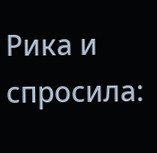Рика и спросила: